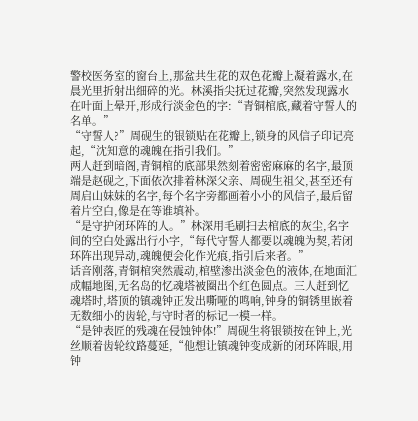警校医务室的窗台上,那盆共生花的双色花瓣上凝着露水,在晨光里折射出细碎的光。林溪指尖抚过花瓣,突然发现露水在叶面上晕开,形成行淡金色的字:“青铜棺底,藏着守誓人的名单。”
“守誓人?”周砚生的银锁贴在花瓣上,锁身的风信子印记亮起,“沈知意的魂魄在指引我们。”
两人赶到暗阁,青铜棺的底部果然刻着密密麻麻的名字,最顶端是赵砚之,下面依次排着林深父亲、周砚生祖父,甚至还有周启山妹妹的名字,每个名字旁都画着小小的风信子,最后留着片空白,像是在等谁填补。
“是守护闭环阵的人。”林深用毛刷扫去棺底的灰尘,名字间的空白处露出行小字,“每代守誓人都要以魂魄为契,若闭环阵出现异动,魂魄便会化作光痕,指引后来者。”
话音刚落,青铜棺突然震动,棺壁渗出淡金色的液体,在地面汇成幅地图,无名岛的忆魂塔被圈出个红色圆点。三人赶到忆魂塔时,塔顶的镇魂钟正发出嘶哑的鸣响,钟身的铜锈里嵌着无数细小的齿轮,与守时者的标记一模一样。
“是钟表匠的残魂在侵蚀钟体!”周砚生将银锁按在钟上,光丝顺着齿轮纹路蔓延,“他想让镇魂钟变成新的闭环阵眼,用钟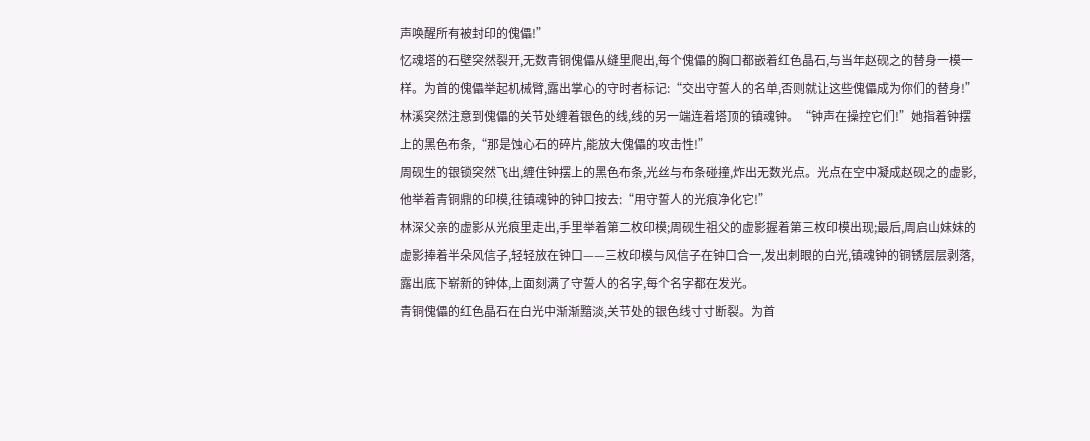声唤醒所有被封印的傀儡!”
忆魂塔的石壁突然裂开,无数青铜傀儡从缝里爬出,每个傀儡的胸口都嵌着红色晶石,与当年赵砚之的替身一模一样。为首的傀儡举起机械臂,露出掌心的守时者标记:“交出守誓人的名单,否则就让这些傀儡成为你们的替身!”
林溪突然注意到傀儡的关节处缠着银色的线,线的另一端连着塔顶的镇魂钟。“钟声在操控它们!”她指着钟摆上的黑色布条,“那是蚀心石的碎片,能放大傀儡的攻击性!”
周砚生的银锁突然飞出,缠住钟摆上的黑色布条,光丝与布条碰撞,炸出无数光点。光点在空中凝成赵砚之的虚影,他举着青铜鼎的印模,往镇魂钟的钟口按去:“用守誓人的光痕净化它!”
林深父亲的虚影从光痕里走出,手里举着第二枚印模;周砚生祖父的虚影握着第三枚印模出现;最后,周启山妹妹的虚影捧着半朵风信子,轻轻放在钟口——三枚印模与风信子在钟口合一,发出刺眼的白光,镇魂钟的铜锈层层剥落,露出底下崭新的钟体,上面刻满了守誓人的名字,每个名字都在发光。
青铜傀儡的红色晶石在白光中渐渐黯淡,关节处的银色线寸寸断裂。为首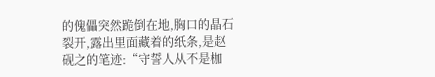的傀儡突然跪倒在地,胸口的晶石裂开,露出里面藏着的纸条,是赵砚之的笔迹:“守誓人从不是枷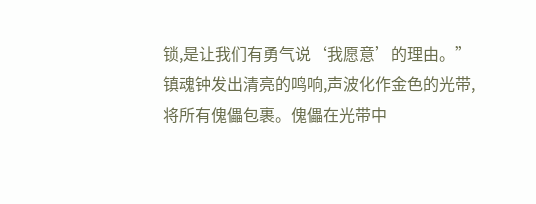锁,是让我们有勇气说‘我愿意’的理由。”
镇魂钟发出清亮的鸣响,声波化作金色的光带,将所有傀儡包裹。傀儡在光带中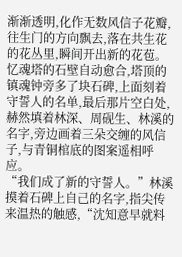渐渐透明,化作无数风信子花瓣,往生门的方向飘去,落在共生花的花丛里,瞬间开出新的花苞。
忆魂塔的石壁自动愈合,塔顶的镇魂钟旁多了块石碑,上面刻着守誓人的名单,最后那片空白处,赫然填着林深、周砚生、林溪的名字,旁边画着三朵交缠的风信子,与青铜棺底的图案遥相呼应。
“我们成了新的守誓人。”林溪摸着石碑上自己的名字,指尖传来温热的触感,“沈知意早就料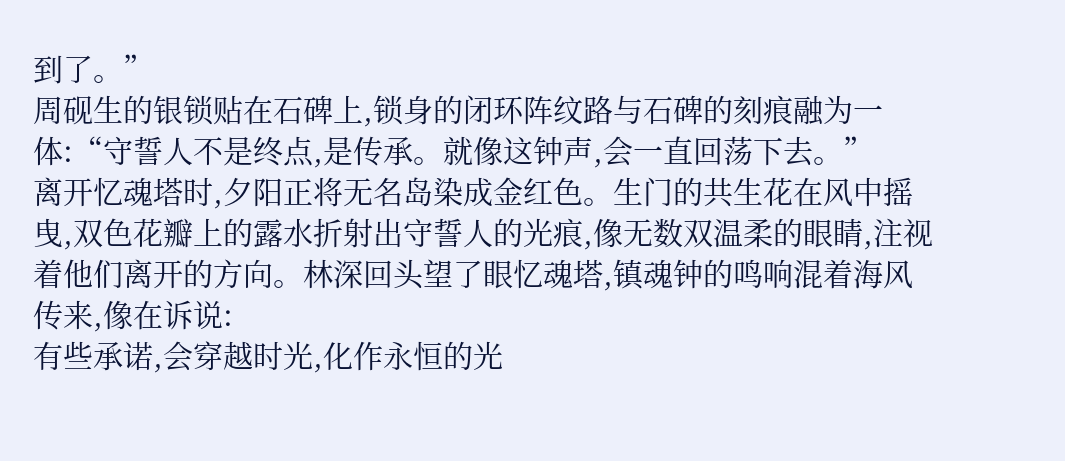到了。”
周砚生的银锁贴在石碑上,锁身的闭环阵纹路与石碑的刻痕融为一体:“守誓人不是终点,是传承。就像这钟声,会一直回荡下去。”
离开忆魂塔时,夕阳正将无名岛染成金红色。生门的共生花在风中摇曳,双色花瓣上的露水折射出守誓人的光痕,像无数双温柔的眼睛,注视着他们离开的方向。林深回头望了眼忆魂塔,镇魂钟的鸣响混着海风传来,像在诉说:
有些承诺,会穿越时光,化作永恒的光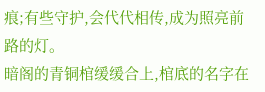痕;有些守护,会代代相传,成为照亮前路的灯。
暗阁的青铜棺缓缓合上,棺底的名字在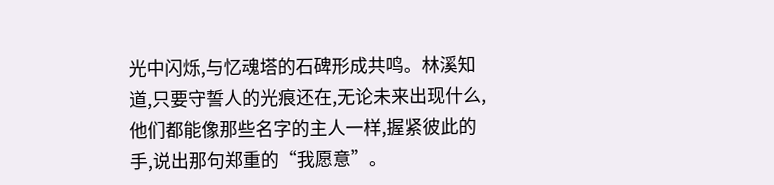光中闪烁,与忆魂塔的石碑形成共鸣。林溪知道,只要守誓人的光痕还在,无论未来出现什么,他们都能像那些名字的主人一样,握紧彼此的手,说出那句郑重的“我愿意”。